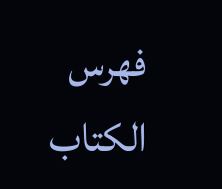فهرس الكتاب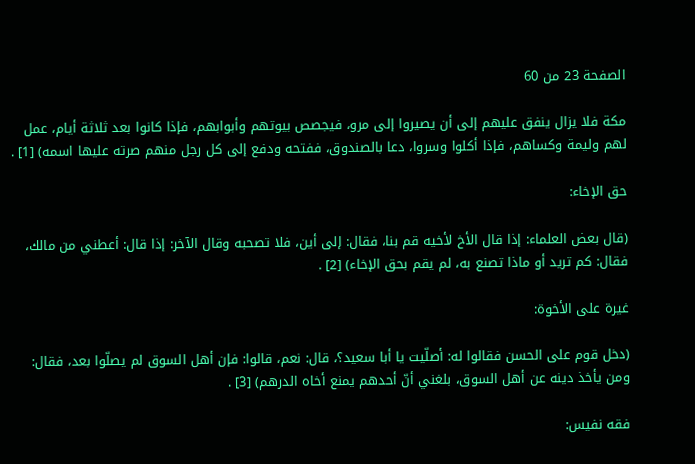الصفحة 23 من 60

مكة فلا يزال ينفق عليهم إلى أن يصيروا إلى مرو، فيجصص بيوتهم وأبوابهم، فإذا كانوا بعد ثلاثة أيام، عمل لهم وليمة وكساهم، فإذا أكلوا وسروا، دعا بالصندوق، ففتحه ودفع إلى كل رجل منهم صرته عليها اسمه) [1] .

حق الإخاء:

(قال بعض العلماء: إذا قال الأخ لأخيه قم بنا، فقال: إلى أين، فلا تصحبه وقال الآخر: إذا قال: أعطني من مالك، فقال: كم تريد أو ماذا تصنع به، لم يقم بحق الإخاء) [2] .

غيرة على الأخوة:

(دخل قوم على الحسن فقالوا له: أصلّيت يا أبا سعيد؟، قال: نعم، قالوا: فإن أهل السوق لم يصلّوا بعد، فقال: ومن يأخذ دينه عن أهل السوق، بلغني أنّ أحدهم يمنع أخاه الدرهم) [3] .

فقه نفيس: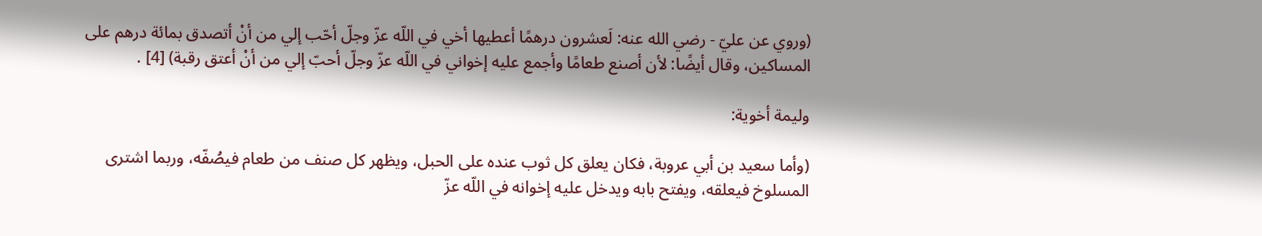(وروي عن عليّ - رضي الله عنه: لَعشرون درهمًا أعطيها أخي في اللّه عزّ وجلّ أحّب إلي من أنْ أتصدق بمائة درهم على المساكين، وقال أيضًا: لأن أصنع طعامًا وأجمع عليه إخواني في اللّه عزّ وجلّ أحبّ إلي من أنْ أعتق رقبة) [4] .

وليمة أخوية:

(وأما سعيد بن أبي عروبة، فكان يعلق كل ثوب عنده على الحبل، ويظهر كل صنف من طعام فيصُفّه، وربما اشترى المسلوخ فيعلقه، ويفتح بابه ويدخل عليه إخوانه في اللّه عزّ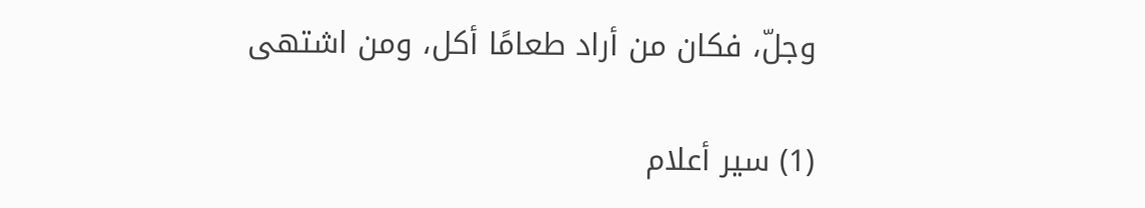وجلّ، فكان من أراد طعامًا أكل، ومن اشتهى

(1) سير أعلام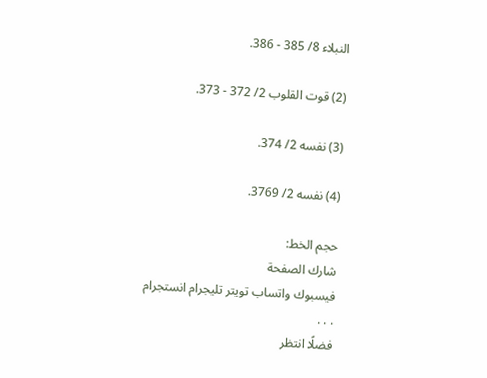النبلاء 8/ 385 - 386.

(2) قوت القلوب 2/ 372 - 373.

(3) نفسه 2/ 374.

(4) نفسه 2/ 3769.

حجم الخط:
شارك الصفحة
فيسبوك واتساب تويتر تليجرام انستجرام
. . .
فضلًا انتظر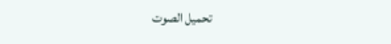تحميل الصوت